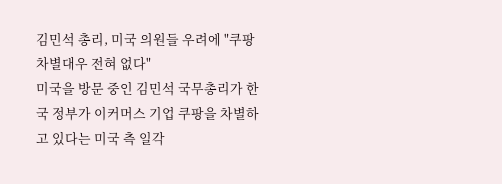김민석 총리, 미국 의원들 우려에 "쿠팡 차별대우 전혀 없다"
미국을 방문 중인 김민석 국무총리가 한국 정부가 이커머스 기업 쿠팡을 차별하고 있다는 미국 측 일각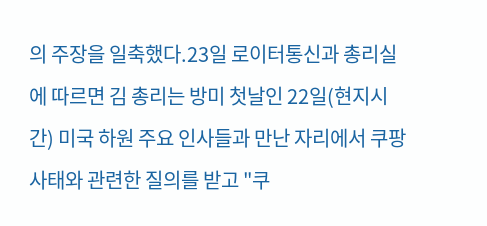의 주장을 일축했다.23일 로이터통신과 총리실에 따르면 김 총리는 방미 첫날인 22일(현지시간) 미국 하원 주요 인사들과 만난 자리에서 쿠팡 사태와 관련한 질의를 받고 "쿠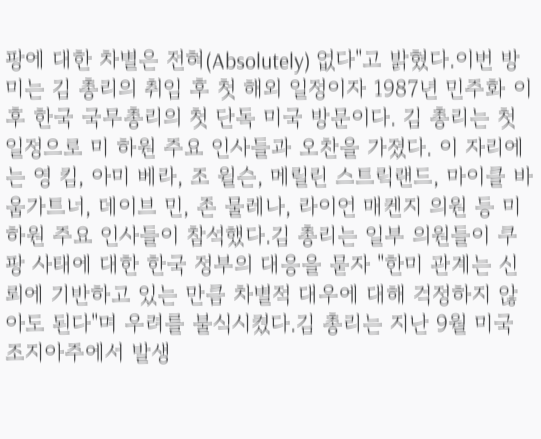팡에 대한 차별은 전혀(Absolutely) 없다"고 밝혔다.이번 방미는 김 총리의 취임 후 첫 해외 일정이자 1987년 민주화 이후 한국 국무총리의 첫 단독 미국 방문이다. 김 총리는 첫 일정으로 미 하원 주요 인사들과 오찬을 가졌다. 이 자리에는 영 킴, 아미 베라, 조 윌슨, 메릴린 스트릭랜드, 마이클 바움가트너, 데이브 민, 존 물레나, 라이언 매켄지 의원 등 미 하원 주요 인사들이 참석했다.김 총리는 일부 의원들이 쿠팡 사태에 대한 한국 정부의 대응을 묻자 "한미 관계는 신뢰에 기반하고 있는 만큼 차별적 대우에 대해 걱정하지 않아도 된다"며 우려를 불식시켰다.김 총리는 지난 9월 미국 조지아주에서 발생